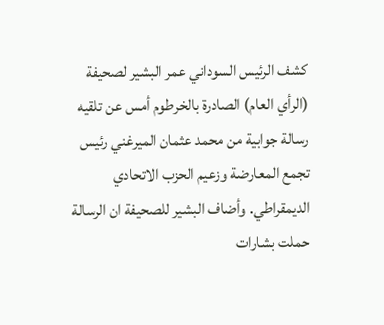كشف الرئيس السوداني عمر البشير لصحيفة (الرأي العام) الصادرة بالخرطوم أمس عن تلقيه رسالة جوابية من محمد عثمان الميرغني رئيس تجمع المعارضة وزعيم الحزب الاتحادي الديمقراطي. وأضاف البشير للصحيفة ان الرسالة حملت بشارات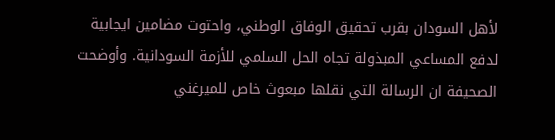لأهل السودان بقرب تحقيق الوفاق الوطني، واحتوت مضامين ايجابية لدفع المساعي المبذولة تجاه الحل السلمي للأزمة السودانية. وأوضحت الصحيفة ان الرسالة التي نقلها مبعوث خاص للميرغني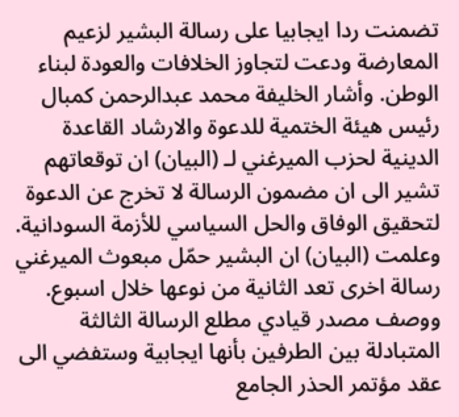تضمنت ردا ايجابيا على رسالة البشير لزعيم المعارضة ودعت لتجاوز الخلافات والعودة لبناء الوطن. وأشار الخليفة محمد عبدالرحمن كمبال رئيس هيئة الختمية للدعوة والارشاد القاعدة الدينية لحزب الميرغني لـ (البيان) ان توقعاتهم تشير الى ان مضمون الرسالة لا تخرج عن الدعوة لتحقيق الوفاق والحل السياسي للأزمة السودانية. وعلمت (البيان) ان البشير حمّل مبعوث الميرغني رسالة اخرى تعد الثانية من نوعها خلال اسبوع. ووصف مصدر قيادي مطلع الرسالة الثالثة المتبادلة بين الطرفين بأنها ايجابية وستفضي الى عقد مؤتمر الحذر الجامع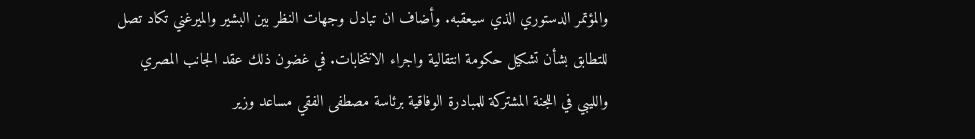والمؤتمر الدستوري الذي سيعقبه. وأضاف ان تبادل وجهات النظر بين البشير والميرغني تكاد تصل للتطابق بشأن تشكيل حكومة انتقالية واجراء الانتخابات. في غضون ذلك عقد الجانب المصري والليبي في اللجنة المشتركة للمبادرة الوفاقية برئاسة مصطفى الفقي مساعد وزير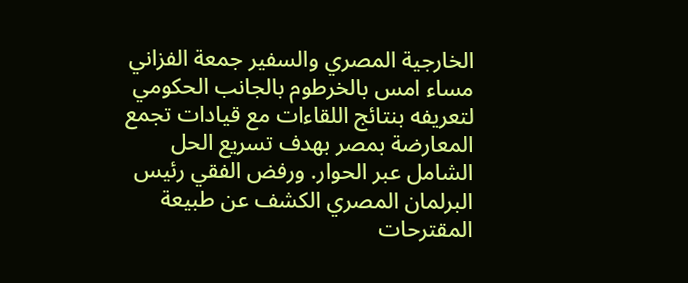الخارجية المصري والسفير جمعة الفزاني مساء امس بالخرطوم بالجانب الحكومي لتعريفه بنتائج اللقاءات مع قيادات تجمع المعارضة بمصر بهدف تسريع الحل الشامل عبر الحوار. ورفض الفقي رئيس البرلمان المصري الكشف عن طبيعة المقترحات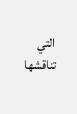التي تناقشها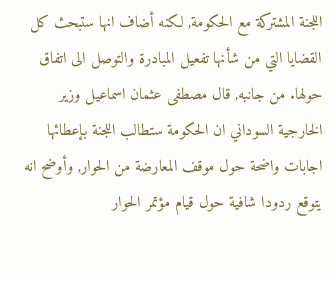اللجنة المشتركة مع الحكومة, لكنه أضاف انها ستبحث كل القضايا التي من شأنها تفعيل المبادرة والتوصل الى اتفاق حولها. من جانبه, قال مصطفى عثمان اسماعيل وزير الخارجية السوداني ان الحكومة ستطالب اللجنة بإعطائها اجابات واضحة حول موقف المعارضة من الحوار, وأوضح انه يتوقع ردودا شافية حول قيام مؤتمر الحوار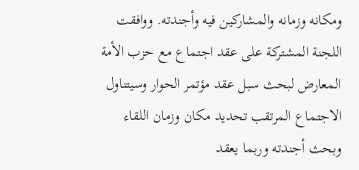ومكانه وزمانه والمشاركين فيه وأجندته. ووافقت اللجنة المشتركة على عقد اجتماع مع حزب الأمة المعارض لبحث سبل عقد مؤتمر الحوار وسيتناول الاجتماع المرتقب تحديد مكان وزمان اللقاء وبحث أجندته وربما يعقد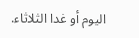اليوم أو غدا الثلاثاء.